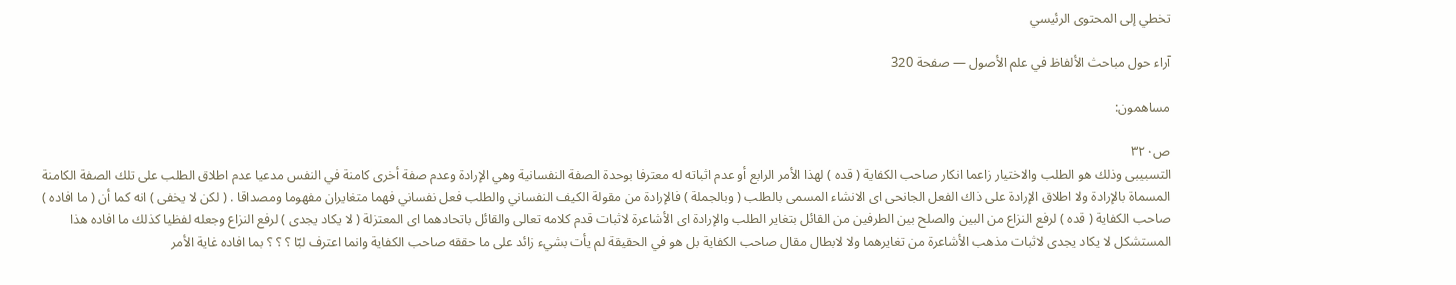تخطي إلى المحتوى الرئيسي

آراء حول مباحث الألفاظ في علم الأصول — صفحة 320

مساهمون:

ص٣٢٠
التسبيبى وذلك هو الطلب والاختيار زاعما انكار صاحب الكفاية ( قده ) لهذا الأمر الرابع أو عدم اثباته له معترفا بوحدة الصفة النفسانية وهي الإرادة وعدم صفة أخرى كامنة في النفس مدعيا عدم اطلاق الطلب على تلك الصفة الكامنة المسماة بالإرادة ولا اطلاق الإرادة على ذاك الفعل الجانحى اى الانشاء المسمى بالطلب ( وبالجملة ) فالإرادة من مقولة الكيف النفساني والطلب فعل نفساني فهما متغايران مفهوما ومصداقا . ( لكن لا يخفى ) انه كما أن ( ما افاده ) صاحب الكفاية ( قده ) لرفع النزاع من البين والصلح بين الطرفين من القائل بتغاير الطلب والإرادة اى الأشاعرة لاثبات قدم كلامه تعالى والقائل باتحادهما اى المعتزلة ( لا يكاد يجدى ) لرفع النزاع وجعله لفظيا كذلك ما افاده هذا المستشكل لا يكاد يجدى لاثبات مذهب الأشاعرة من تغايرهما ولا لابطال مقال صاحب الكفاية بل هو في الحقيقة لم يأت بشيء زائد على ما حققه صاحب الكفاية وانما اعترف لبّا ؟ ؟ ؟ بما افاده غاية الأمر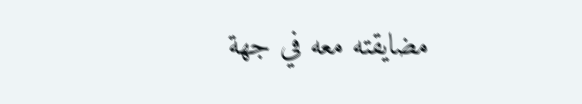مضايقته معه في جهة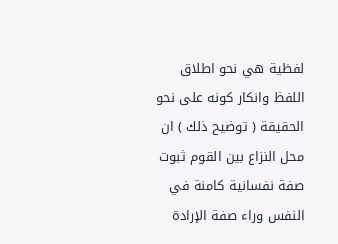لفظية هي نحو اطلاق اللفظ وانكار كونه على نحو الحقيقة ( توضيح ذلك ) ان محل النزاع بين القوم ثبوت صفة نفسانية كامنة في النفس وراء صفة الإرادة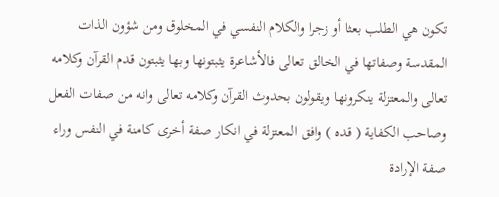تكون هي الطلب بعثا أو زجرا والكلام النفسي في المخلوق ومن شؤون الذات المقدسة وصفاتها في الخالق تعالى فالأشاعرة يثبتونها وبها يثبتون قدم القرآن وكلامه تعالى والمعتزلة ينكرونها ويقولون بحدوث القرآن وكلامه تعالى وانه من صفات الفعل وصاحب الكفاية ( قده ) وافق المعتزلة في انكار صفة أخرى كامنة في النفس وراء صفة الإرادة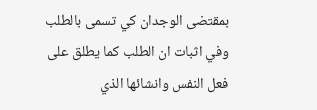بمقتضى الوجدان كي تسمى بالطلب وفي اثبات ان الطلب كما يطلق على فعل النفس وانشائها الذي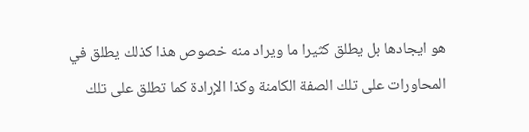هو ايجادها بل يطلق كثيرا ما ويراد منه خصوص هذا كذلك يطلق في المحاورات على تلك الصفة الكامنة وكذا الإرادة كما تطلق على تلك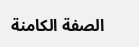الصفة الكامنة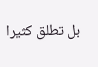بل تطلق كثيرا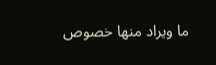ما ويراد منها خصوص